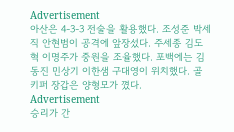Advertisement
아산은 4-3-3 전술을 활용했다. 조성준 박세직 안현범이 공격에 앞장섰다. 주세종 김도혁 이명주가 중원을 조율했다. 포백에는 김동진 민상기 이한샘 구대영이 위치했다. 골키퍼 장갑은 양형모가 꼈다.
Advertisement
승리가 간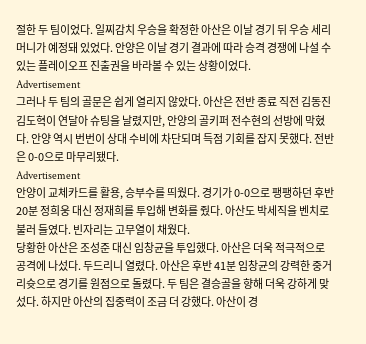절한 두 팀이었다. 일찌감치 우승을 확정한 아산은 이날 경기 뒤 우승 세리머니가 예정돼 있었다. 안양은 이날 경기 결과에 따라 승격 경쟁에 나설 수 있는 플레이오프 진출권을 바라볼 수 있는 상황이었다.
Advertisement
그러나 두 팀의 골문은 쉽게 열리지 않았다. 아산은 전반 종료 직전 김동진 김도혁이 연달아 슈팅을 날렸지만, 안양의 골키퍼 전수현의 선방에 막혔다. 안양 역시 번번이 상대 수비에 차단되며 득점 기회를 잡지 못했다. 전반은 0-0으로 마무리됐다.
Advertisement
안양이 교체카드를 활용, 승부수를 띄웠다. 경기가 0-0으로 팽팽하던 후반 20분 정희웅 대신 정재희를 투입해 변화를 줬다. 아산도 박세직을 벤치로 불러 들였다. 빈자리는 고무열이 채웠다.
당황한 아산은 조성준 대신 임창균을 투입했다. 아산은 더욱 적극적으로 공격에 나섰다. 두드리니 열렸다. 아산은 후반 41분 임창균의 강력한 중거리슛으로 경기를 원점으로 돌렸다. 두 팀은 결승골을 향해 더욱 강하게 맞섰다. 하지만 아산의 집중력이 조금 더 강했다. 아산이 경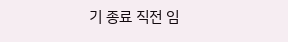기 종료 직전 임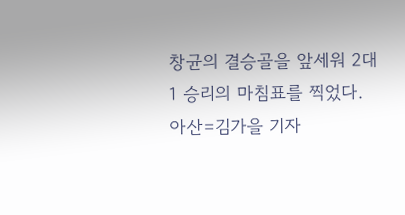창균의 결승골을 앞세워 2대1 승리의 마침표를 찍었다.
아산=김가을 기자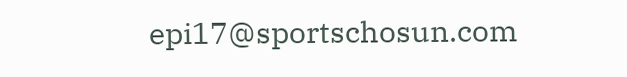epi17@sportschosun.com